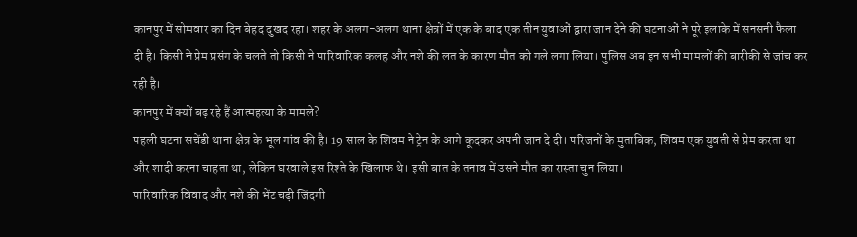कानपुर में सोमवार का दिन बेहद दुखद रहा। शहर के अलग-अलग थाना क्षेत्रों में एक के बाद एक तीन युवाओं द्वारा जान देने की घटनाओं ने पूरे इलाके में सनसनी फैला दी है। किसी ने प्रेम प्रसंग के चलते तो किसी ने पारिवारिक कलह और नशे की लत के कारण मौत को गले लगा लिया। पुलिस अब इन सभी मामलों की बारीकी से जांच कर रही है।
कानपुर में क्यों बढ़ रहे हैं आत्महत्या के मामले?
पहली घटना सचेंडी थाना क्षेत्र के भूल गांव की है। 19 साल के शिवम ने ट्रेन के आगे कूदकर अपनी जान दे दी। परिजनों के मुताबिक, शिवम एक युवती से प्रेम करता था और शादी करना चाहता था, लेकिन घरवाले इस रिश्ते के खिलाफ थे। इसी बात के तनाव में उसने मौत का रास्ता चुन लिया।
पारिवारिक विवाद और नशे की भेंट चढ़ी जिंदगी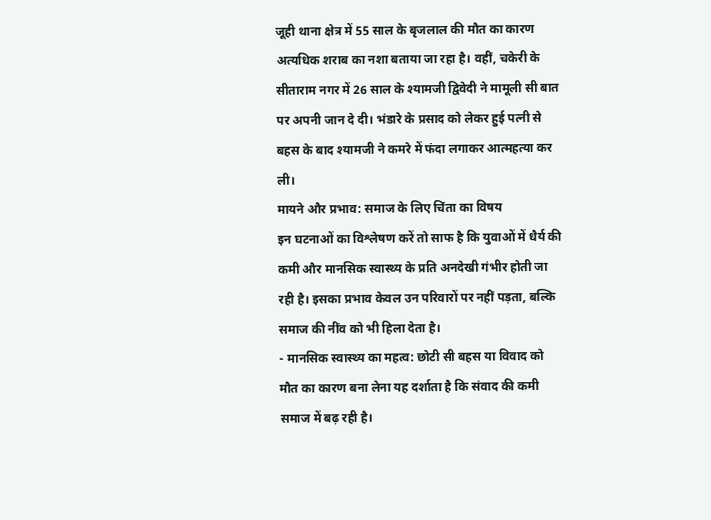जूही थाना क्षेत्र में 55 साल के बृजलाल की मौत का कारण अत्यधिक शराब का नशा बताया जा रहा है। वहीं, चकेरी के सीताराम नगर में 26 साल के श्यामजी द्विवेदी ने मामूली सी बात पर अपनी जान दे दी। भंडारे के प्रसाद को लेकर हुई पत्नी से बहस के बाद श्यामजी ने कमरे में फंदा लगाकर आत्महत्या कर ली।
मायने और प्रभाव: समाज के लिए चिंता का विषय
इन घटनाओं का विश्लेषण करें तो साफ है कि युवाओं में धैर्य की कमी और मानसिक स्वास्थ्य के प्रति अनदेखी गंभीर होती जा रही है। इसका प्रभाव केवल उन परिवारों पर नहीं पड़ता, बल्कि समाज की नींव को भी हिला देता है।
- मानसिक स्वास्थ्य का महत्व: छोटी सी बहस या विवाद को मौत का कारण बना लेना यह दर्शाता है कि संवाद की कमी समाज में बढ़ रही है।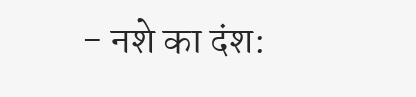- नशे का दंश: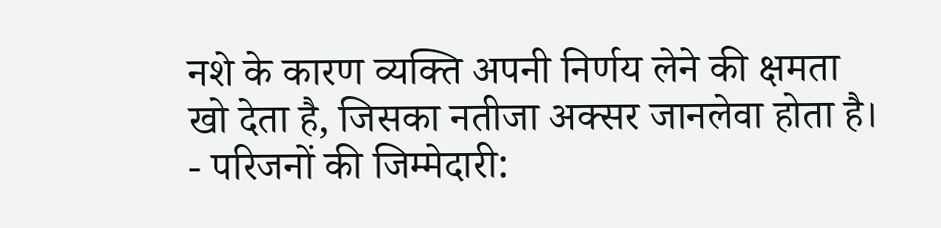नशे के कारण व्यक्ति अपनी निर्णय लेने की क्षमता खो देता है, जिसका नतीजा अक्सर जानलेवा होता है।
- परिजनों की जिम्मेदारी: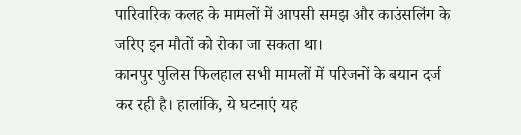पारिवारिक कलह के मामलों में आपसी समझ और काउंसलिंग के जरिए इन मौतों को रोका जा सकता था।
कानपुर पुलिस फिलहाल सभी मामलों में परिजनों के बयान दर्ज कर रही है। हालांकि, ये घटनाएं यह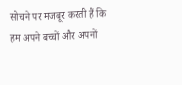सोचने पर मजबूर करती हैं कि हम अपने बच्चों और अपनों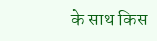के साथ किस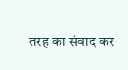तरह का संवाद कर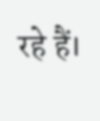रहे हैं।